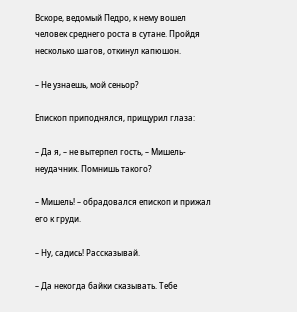Вскоре, ведомый Педро, к нему вошел человек среднего роста в сутане. Пройдя несколько шагов, откинул капюшон.

– Не узнаешь, мой сеньор?

Епископ приподнялся, прищурил глаза:

– Да я, – не вытерпел гость, – Мишель-неудачник. Помнишь такого?

– Мишель! – обрадовался епископ и прижал его к груди.

– Ну, садись! Рассказывай.

– Да некогда байки сказывать. Тебе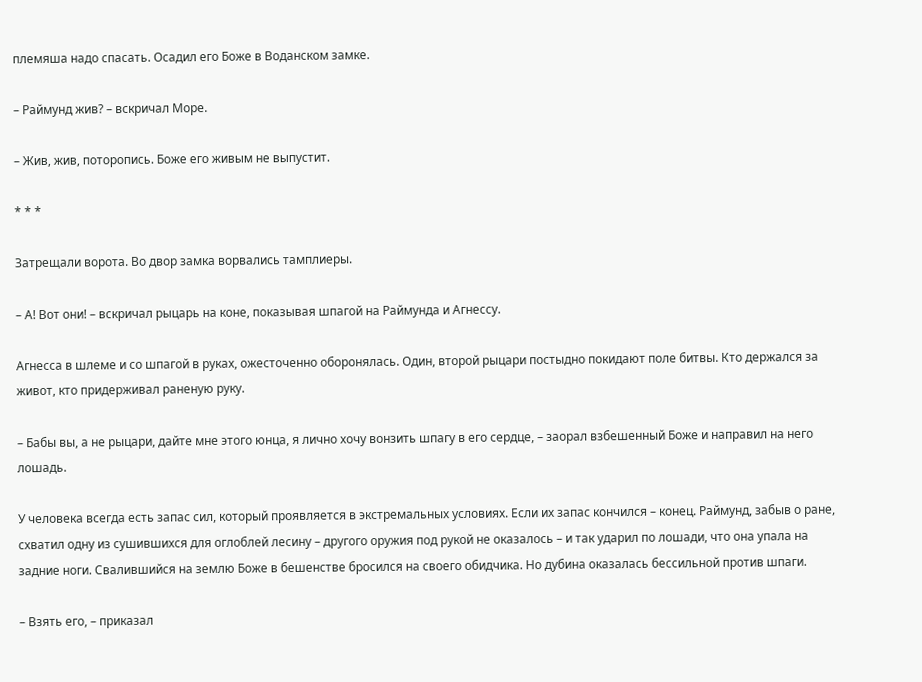племяша надо спасать. Осадил его Боже в Воданском замке.

– Раймунд жив? – вскричал Море.

– Жив, жив, поторопись. Боже его живым не выпустит.

* * *

Затрещали ворота. Во двор замка ворвались тамплиеры.

– А! Вот они! – вскричал рыцарь на коне, показывая шпагой на Раймунда и Агнессу.

Агнесса в шлеме и со шпагой в руках, ожесточенно оборонялась. Один, второй рыцари постыдно покидают поле битвы. Кто держался за живот, кто придерживал раненую руку.

– Бабы вы, а не рыцари, дайте мне этого юнца, я лично хочу вонзить шпагу в его сердце, – заорал взбешенный Боже и направил на него лошадь.

У человека всегда есть запас сил, который проявляется в экстремальных условиях. Если их запас кончился – конец. Раймунд, забыв о ране, схватил одну из сушившихся для оглоблей лесину – другого оружия под рукой не оказалось – и так ударил по лошади, что она упала на задние ноги. Свалившийся на землю Боже в бешенстве бросился на своего обидчика. Но дубина оказалась бессильной против шпаги.

– Взять его, – приказал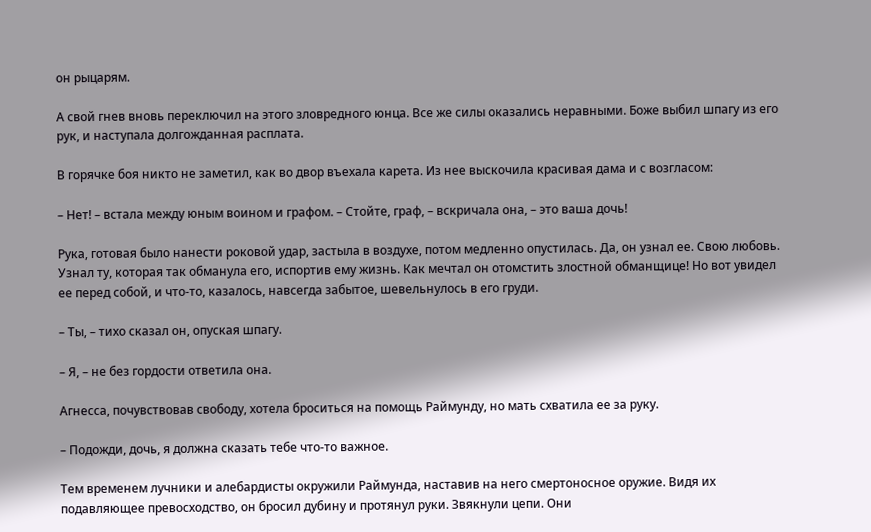он рыцарям.

А свой гнев вновь переключил на этого зловредного юнца. Все же силы оказались неравными. Боже выбил шпагу из его рук, и наступала долгожданная расплата.

В горячке боя никто не заметил, как во двор въехала карета. Из нее выскочила красивая дама и с возгласом:

– Нет! – встала между юным воином и графом. – Стойте, граф, – вскричала она, – это ваша дочь!

Рука, готовая было нанести роковой удар, застыла в воздухе, потом медленно опустилась. Да, он узнал ее. Свою любовь. Узнал ту, которая так обманула его, испортив ему жизнь. Как мечтал он отомстить злостной обманщице! Но вот увидел ее перед собой, и что-то, казалось, навсегда забытое, шевельнулось в его груди.

– Ты, – тихо сказал он, опуская шпагу.

– Я, – не без гордости ответила она.

Агнесса, почувствовав свободу, хотела броситься на помощь Раймунду, но мать схватила ее за руку.

– Подожди, дочь, я должна сказать тебе что-то важное.

Тем временем лучники и алебардисты окружили Раймунда, наставив на него смертоносное оружие. Видя их подавляющее превосходство, он бросил дубину и протянул руки. Звякнули цепи. Они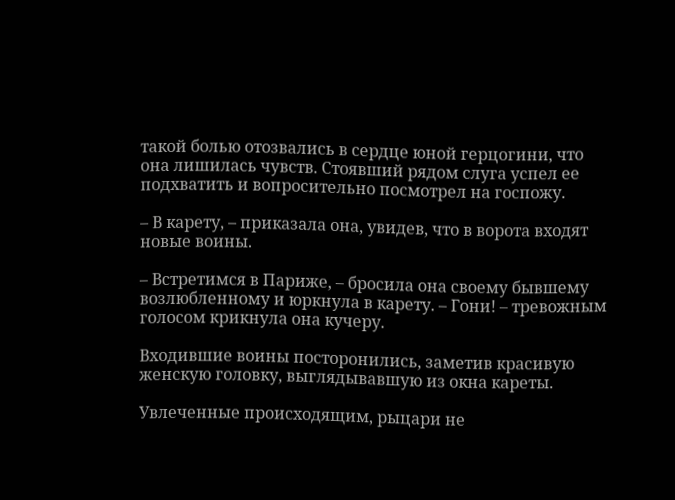такой болью отозвались в сердце юной герцогини, что она лишилась чувств. Стоявший рядом слуга успел ее подхватить и вопросительно посмотрел на госпожу.

– В карету, – приказала она, увидев, что в ворота входят новые воины.

– Встретимся в Париже, – бросила она своему бывшему возлюбленному и юркнула в карету. – Гони! – тревожным голосом крикнула она кучеру.

Входившие воины посторонились, заметив красивую женскую головку, выглядывавшую из окна кареты.

Увлеченные происходящим, рыцари не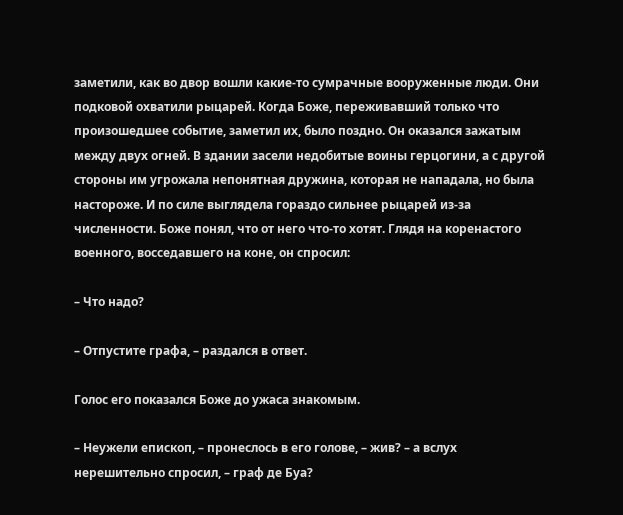заметили, как во двор вошли какие-то сумрачные вооруженные люди. Они подковой охватили рыцарей. Когда Боже, переживавший только что произошедшее событие, заметил их, было поздно. Он оказался зажатым между двух огней. В здании засели недобитые воины герцогини, а с другой стороны им угрожала непонятная дружина, которая не нападала, но была настороже. И по силе выглядела гораздо сильнее рыцарей из-за численности. Боже понял, что от него что-то хотят. Глядя на коренастого военного, восседавшего на коне, он спросил:

– Что надо?

– Отпустите графа, – раздался в ответ.

Голос его показался Боже до ужаса знакомым.

– Неужели епископ, – пронеслось в его голове, – жив? – а вслух нерешительно спросил, – граф де Буа?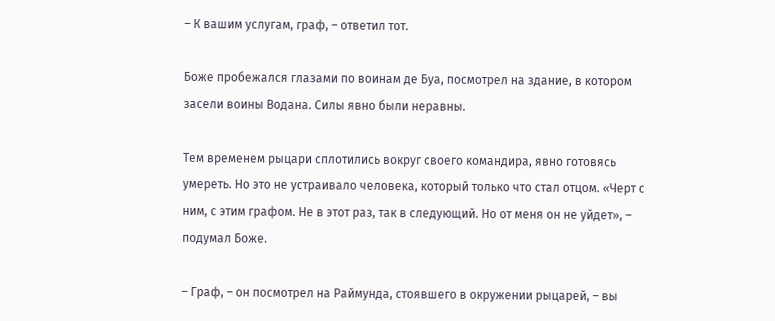– К вашим услугам, граф, – ответил тот.

Боже пробежался глазами по воинам де Буа, посмотрел на здание, в котором засели воины Водана. Силы явно были неравны.

Тем временем рыцари сплотились вокруг своего командира, явно готовясь умереть. Но это не устраивало человека, который только что стал отцом. «Черт с ним, с этим графом. Не в этот раз, так в следующий. Но от меня он не уйдет», – подумал Боже.

– Граф, – он посмотрел на Раймунда, стоявшего в окружении рыцарей, – вы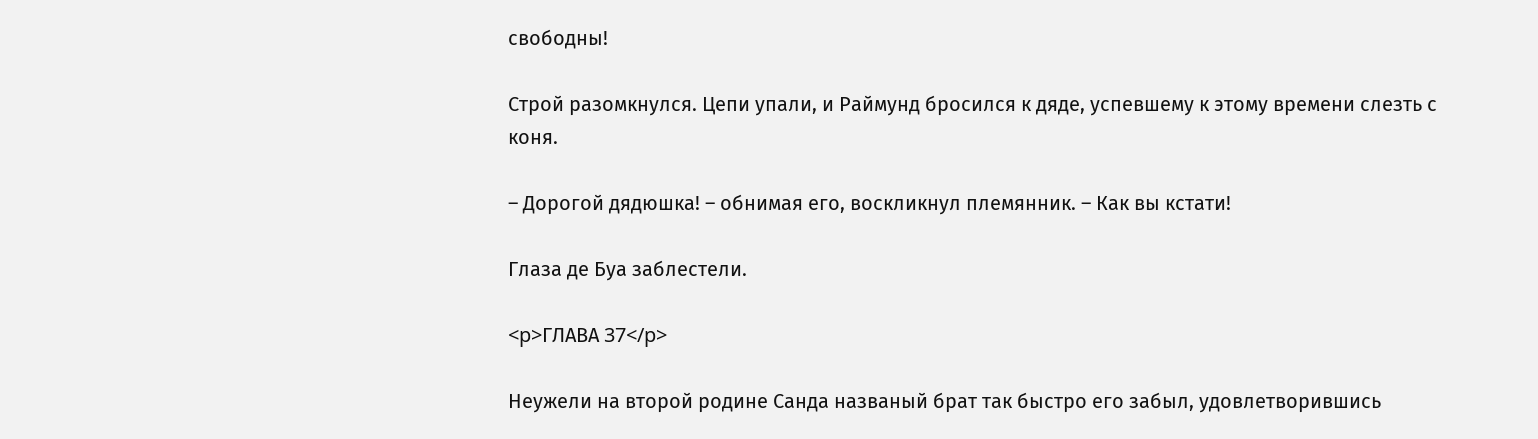свободны!

Строй разомкнулся. Цепи упали, и Раймунд бросился к дяде, успевшему к этому времени слезть с коня.

– Дорогой дядюшка! – обнимая его, воскликнул племянник. – Как вы кстати!

Глаза де Буа заблестели.

<p>ГЛАВА 37</p>

Неужели на второй родине Санда названый брат так быстро его забыл, удовлетворившись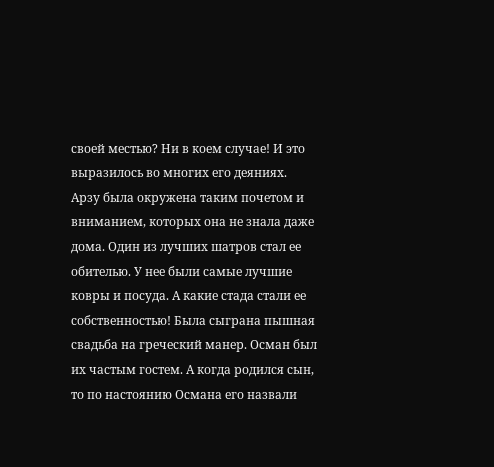своей местью? Ни в коем случае! И это выразилось во многих его деяниях. Арзу была окружена таким почетом и вниманием, которых она не знала даже дома. Один из лучших шатров стал ее обителью. У нее были самые лучшие ковры и посуда. А какие стада стали ее собственностью! Была сыграна пышная свадьба на греческий манер. Осман был их частым гостем. А когда родился сын, то по настоянию Османа его назвали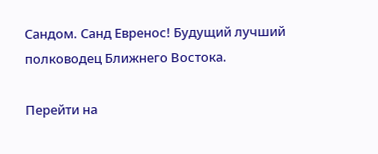Сандом. Санд Евренос! Будущий лучший полководец Ближнего Востока.

Перейти на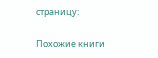страницу:

Похожие книги